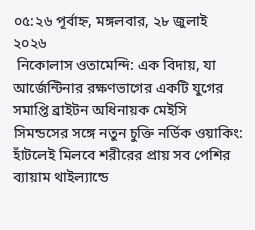০৫:২৬ পূর্বাহ্ন, মঙ্গলবার, ২৮ জুলাই ২০২৬
 নিকোলাস ওতামেন্দি: এক বিদায়, যা আর্জেন্টিনার রক্ষণভাগের একটি যুগের সমাপ্তি ব্রাইটন অধিনায়ক মেইসি সিমন্ডসের সঙ্গে নতুন চুক্তি নর্ডিক ওয়াকিং: হাঁটলেই মিলবে শরীরের প্রায় সব পেশির ব্যায়াম থাইল্যান্ডে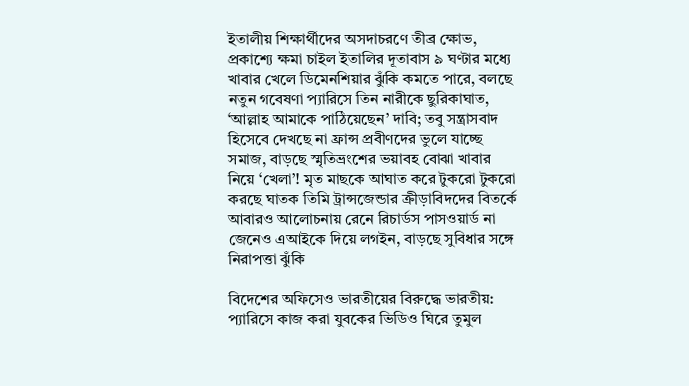ইতালীয় শিক্ষার্থীদের অসদাচরণে তীব্র ক্ষোভ, প্রকাশ্যে ক্ষমা চাইল ইতালির দূতাবাস ৯ ঘণ্টার মধ্যে খাবার খেলে ডিমেনশিয়ার ঝুঁকি কমতে পারে, বলছে নতুন গবেষণা প্যারিসে তিন নারীকে ছুরিকাঘাত, ‘আল্লাহ আমাকে পাঠিয়েছেন’ দাবি; তবু সন্ত্রাসবাদ হিসেবে দেখছে না ফ্রান্স প্রবীণদের ভুলে যাচ্ছে সমাজ, বাড়ছে স্মৃতিভ্রংশের ভয়াবহ বোঝা খাবার নিয়ে ‘খেলা’! মৃত মাছকে আঘাত করে টুকরো টুকরো করছে ঘাতক তিমি ট্রান্সজেন্ডার ক্রীড়াবিদদের বিতর্কে আবারও আলোচনায় রেনে রিচার্ডস পাসওয়ার্ড না জেনেও এআইকে দিয়ে লগইন, বাড়ছে সুবিধার সঙ্গে নিরাপত্তা ঝুঁকি

বিদেশের অফিসেও ভারতীয়ের বিরুদ্ধে ভারতীয়: প্যারিসে কাজ করা যুবকের ভিডিও ঘিরে তুমুল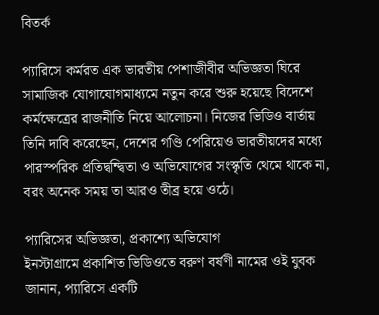বিতর্ক

প্যারিসে কর্মরত এক ভারতীয় পেশাজীবীর অভিজ্ঞতা ঘিরে সামাজিক যোগাযোগমাধ্যমে নতুন করে শুরু হয়েছে বিদেশে কর্মক্ষেত্রের রাজনীতি নিয়ে আলোচনা। নিজের ভিডিও বার্তায় তিনি দাবি করেছেন, দেশের গণ্ডি পেরিয়েও ভারতীয়দের মধ্যে পারস্পরিক প্রতিদ্বন্দ্বিতা ও অভিযোগের সংস্কৃতি থেমে থাকে না, বরং অনেক সময় তা আরও তীব্র হয়ে ওঠে।

প্যারিসের অভিজ্ঞতা, প্রকাশ্যে অভিযোগ
ইনস্টাগ্রামে প্রকাশিত ভিডিওতে বরুণ বর্ষণী নামের ওই যুবক জানান, প্যারিসে একটি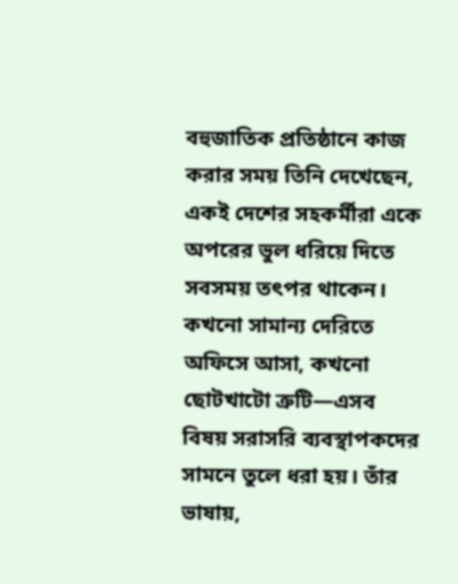বহুজাতিক প্রতিষ্ঠানে কাজ করার সময় তিনি দেখেছেন, একই দেশের সহকর্মীরা একে অপরের ভুল ধরিয়ে দিতে সবসময় তৎপর থাকেন। কখনো সামান্য দেরিতে অফিসে আসা, কখনো ছোটখাটো ত্রুটি—এসব বিষয় সরাসরি ব্যবস্থাপকদের সামনে তুলে ধরা হয়। তাঁর ভাষায়,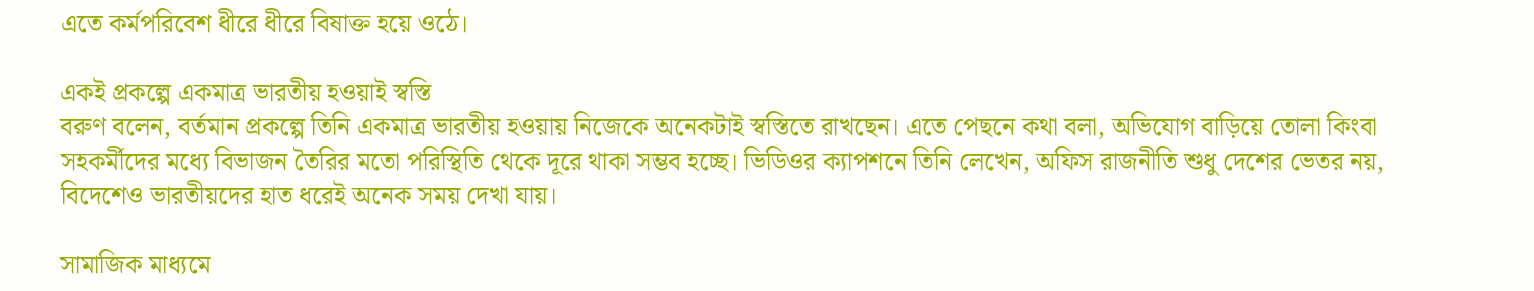এতে কর্মপরিবেশ ধীরে ধীরে বিষাক্ত হয়ে ওঠে।

একই প্রকল্পে একমাত্র ভারতীয় হওয়াই স্বস্তি
বরুণ বলেন, বর্তমান প্রকল্পে তিনি একমাত্র ভারতীয় হওয়ায় নিজেকে অনেকটাই স্বস্তিতে রাখছেন। এতে পেছনে কথা বলা, অভিযোগ বাড়িয়ে তোলা কিংবা সহকর্মীদের মধ্যে বিভাজন তৈরির মতো পরিস্থিতি থেকে দূরে থাকা সম্ভব হচ্ছে। ভিডিওর ক্যাপশনে তিনি লেখেন, অফিস রাজনীতি শুধু দেশের ভেতর নয়, বিদেশেও ভারতীয়দের হাত ধরেই অনেক সময় দেখা যায়।

সামাজিক মাধ্যমে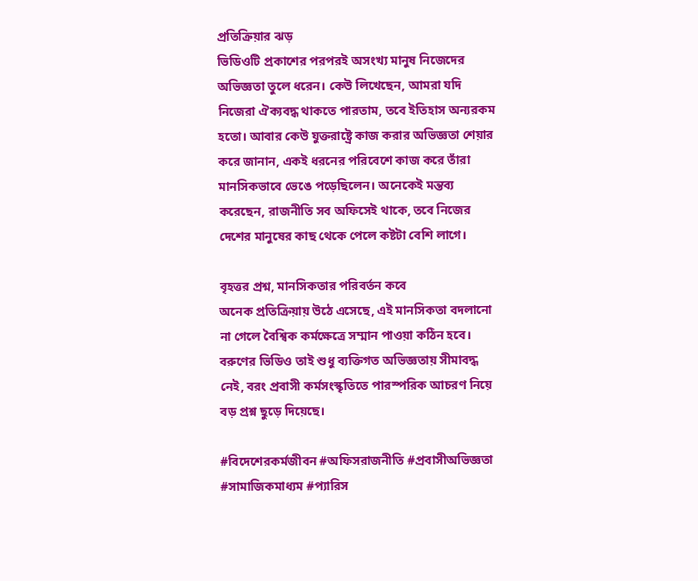প্রতিক্রিয়ার ঝড়
ভিডিওটি প্রকাশের পরপরই অসংখ্য মানুষ নিজেদের অভিজ্ঞতা তুলে ধরেন। কেউ লিখেছেন, আমরা যদি নিজেরা ঐক্যবদ্ধ থাকতে পারতাম, তবে ইতিহাস অন্যরকম হতো। আবার কেউ যুক্তরাষ্ট্রে কাজ করার অভিজ্ঞতা শেয়ার করে জানান, একই ধরনের পরিবেশে কাজ করে তাঁরা মানসিকভাবে ভেঙে পড়েছিলেন। অনেকেই মন্তব্য করেছেন, রাজনীতি সব অফিসেই থাকে, তবে নিজের দেশের মানুষের কাছ থেকে পেলে কষ্টটা বেশি লাগে।

বৃহত্তর প্রশ্ন, মানসিকতার পরিবর্তন কবে
অনেক প্রতিক্রিয়ায় উঠে এসেছে, এই মানসিকতা বদলানো না গেলে বৈশ্বিক কর্মক্ষেত্রে সম্মান পাওয়া কঠিন হবে। বরুণের ভিডিও তাই শুধু ব্যক্তিগত অভিজ্ঞতায় সীমাবদ্ধ নেই, বরং প্রবাসী কর্মসংস্কৃতিতে পারস্পরিক আচরণ নিয়ে বড় প্রশ্ন ছুড়ে দিয়েছে।

#বিদেশেরকর্মজীবন #অফিসরাজনীতি #প্রবাসীঅভিজ্ঞতা #সামাজিকমাধ্যম #প্যারিস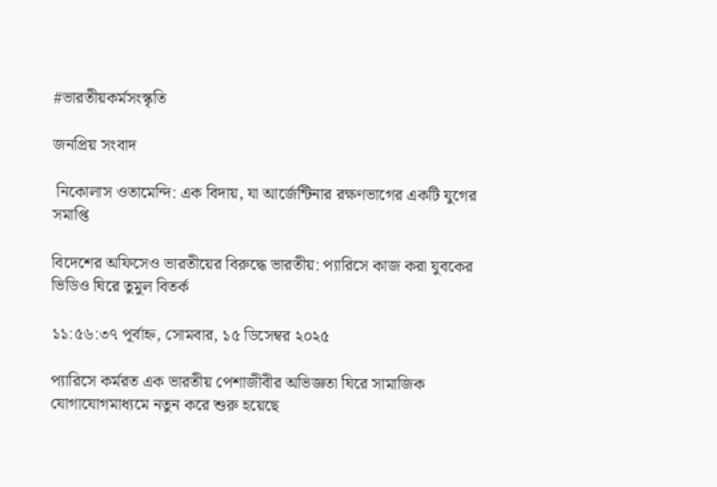#ভারতীয়কর্মসংস্কৃতি

জনপ্রিয় সংবাদ

 নিকোলাস ওতামেন্দি: এক বিদায়, যা আর্জেন্টিনার রক্ষণভাগের একটি যুগের সমাপ্তি

বিদেশের অফিসেও ভারতীয়ের বিরুদ্ধে ভারতীয়: প্যারিসে কাজ করা যুবকের ভিডিও ঘিরে তুমুল বিতর্ক

১১:৫৬:৩৭ পূর্বাহ্ন, সোমবার, ১৫ ডিসেম্বর ২০২৫

প্যারিসে কর্মরত এক ভারতীয় পেশাজীবীর অভিজ্ঞতা ঘিরে সামাজিক যোগাযোগমাধ্যমে নতুন করে শুরু হয়েছে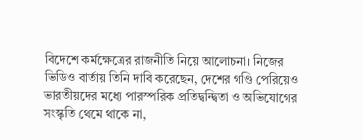বিদেশে কর্মক্ষেত্রের রাজনীতি নিয়ে আলোচনা। নিজের ভিডিও বার্তায় তিনি দাবি করেছেন, দেশের গণ্ডি পেরিয়েও ভারতীয়দের মধ্যে পারস্পরিক প্রতিদ্বন্দ্বিতা ও অভিযোগের সংস্কৃতি থেমে থাকে না,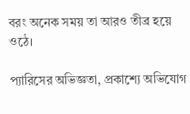বরং অনেক সময় তা আরও তীব্র হয়ে ওঠে।

প্যারিসের অভিজ্ঞতা, প্রকাশ্যে অভিযোগ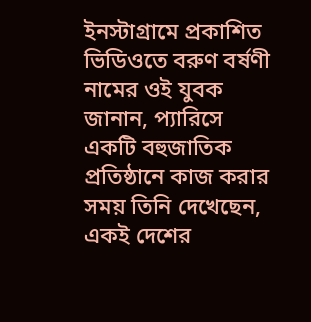ইনস্টাগ্রামে প্রকাশিত ভিডিওতে বরুণ বর্ষণী নামের ওই যুবক জানান, প্যারিসে একটি বহুজাতিক প্রতিষ্ঠানে কাজ করার সময় তিনি দেখেছেন, একই দেশের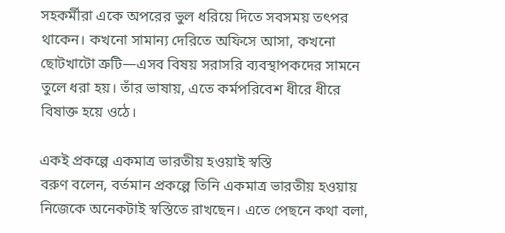সহকর্মীরা একে অপরের ভুল ধরিয়ে দিতে সবসময় তৎপর থাকেন। কখনো সামান্য দেরিতে অফিসে আসা, কখনো ছোটখাটো ত্রুটি—এসব বিষয় সরাসরি ব্যবস্থাপকদের সামনে তুলে ধরা হয়। তাঁর ভাষায়, এতে কর্মপরিবেশ ধীরে ধীরে বিষাক্ত হয়ে ওঠে।

একই প্রকল্পে একমাত্র ভারতীয় হওয়াই স্বস্তি
বরুণ বলেন, বর্তমান প্রকল্পে তিনি একমাত্র ভারতীয় হওয়ায় নিজেকে অনেকটাই স্বস্তিতে রাখছেন। এতে পেছনে কথা বলা,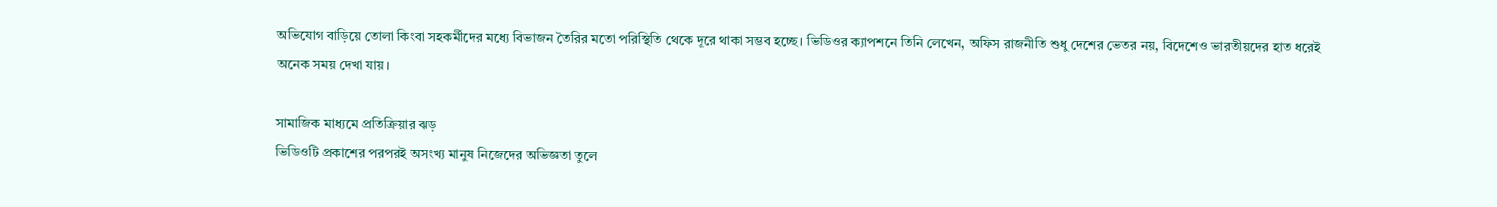অভিযোগ বাড়িয়ে তোলা কিংবা সহকর্মীদের মধ্যে বিভাজন তৈরির মতো পরিস্থিতি থেকে দূরে থাকা সম্ভব হচ্ছে। ভিডিওর ক্যাপশনে তিনি লেখেন, অফিস রাজনীতি শুধু দেশের ভেতর নয়, বিদেশেও ভারতীয়দের হাত ধরেই অনেক সময় দেখা যায়।

সামাজিক মাধ্যমে প্রতিক্রিয়ার ঝড়
ভিডিওটি প্রকাশের পরপরই অসংখ্য মানুষ নিজেদের অভিজ্ঞতা তুলে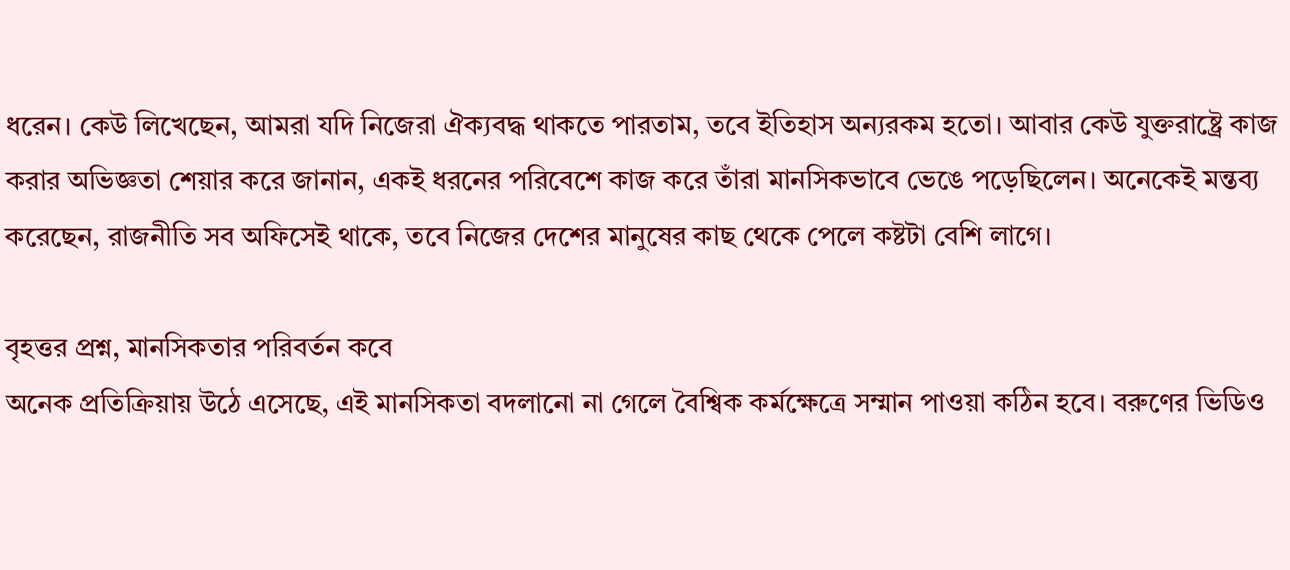ধরেন। কেউ লিখেছেন, আমরা যদি নিজেরা ঐক্যবদ্ধ থাকতে পারতাম, তবে ইতিহাস অন্যরকম হতো। আবার কেউ যুক্তরাষ্ট্রে কাজ করার অভিজ্ঞতা শেয়ার করে জানান, একই ধরনের পরিবেশে কাজ করে তাঁরা মানসিকভাবে ভেঙে পড়েছিলেন। অনেকেই মন্তব্য করেছেন, রাজনীতি সব অফিসেই থাকে, তবে নিজের দেশের মানুষের কাছ থেকে পেলে কষ্টটা বেশি লাগে।

বৃহত্তর প্রশ্ন, মানসিকতার পরিবর্তন কবে
অনেক প্রতিক্রিয়ায় উঠে এসেছে, এই মানসিকতা বদলানো না গেলে বৈশ্বিক কর্মক্ষেত্রে সম্মান পাওয়া কঠিন হবে। বরুণের ভিডিও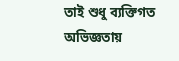তাই শুধু ব্যক্তিগত অভিজ্ঞতায়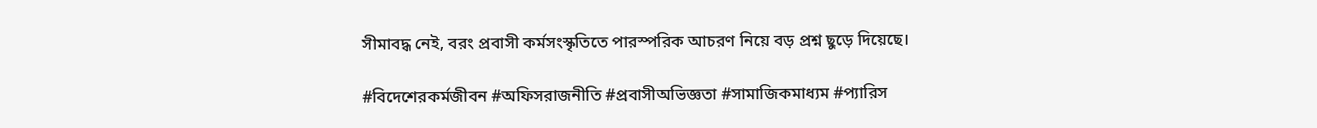সীমাবদ্ধ নেই, বরং প্রবাসী কর্মসংস্কৃতিতে পারস্পরিক আচরণ নিয়ে বড় প্রশ্ন ছুড়ে দিয়েছে।

#বিদেশেরকর্মজীবন #অফিসরাজনীতি #প্রবাসীঅভিজ্ঞতা #সামাজিকমাধ্যম #প্যারিস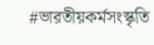#ভারতীয়কর্মসংস্কৃতি